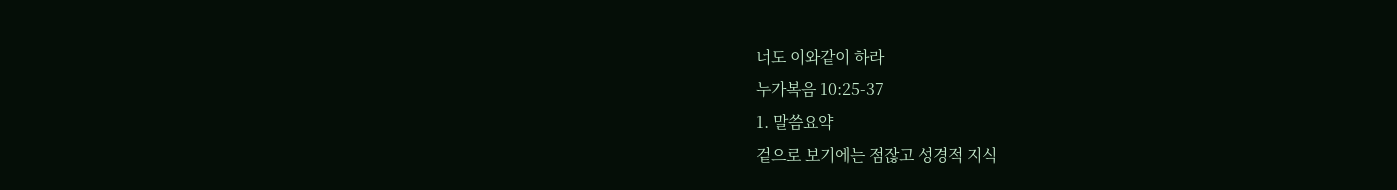너도 이와같이 하라
누가복음 10:25-37
1. 말씀요약
겉으로 보기에는 점잖고 성경적 지식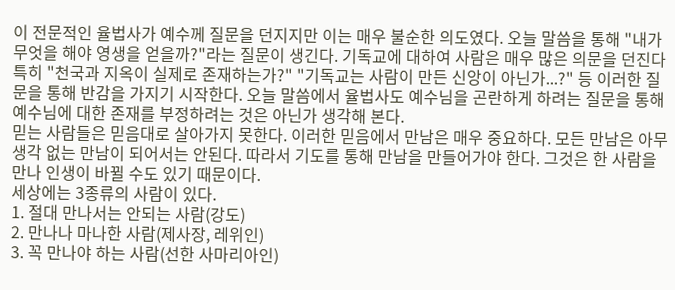이 전문적인 율법사가 예수께 질문을 던지지만 이는 매우 불순한 의도였다. 오늘 말씀을 통해 "내가 무엇을 해야 영생을 얻을까?"라는 질문이 생긴다. 기독교에 대하여 사람은 매우 많은 의문을 던진다 특히 "천국과 지옥이 실제로 존재하는가?" "기독교는 사람이 만든 신앙이 아닌가...?" 등 이러한 질문을 통해 반감을 가지기 시작한다. 오늘 말씀에서 율법사도 예수님을 곤란하게 하려는 질문을 통해 예수님에 대한 존재를 부정하려는 것은 아닌가 생각해 본다.
믿는 사람들은 믿음대로 살아가지 못한다. 이러한 믿음에서 만남은 매우 중요하다. 모든 만남은 아무생각 없는 만남이 되어서는 안된다. 따라서 기도를 통해 만남을 만들어가야 한다. 그것은 한 사람을 만나 인생이 바뀔 수도 있기 때문이다.
세상에는 3종류의 사람이 있다.
1. 절대 만나서는 안되는 사람(강도)
2. 만나나 마나한 사람(제사장, 레위인)
3. 꼭 만나야 하는 사람(선한 사마리아인)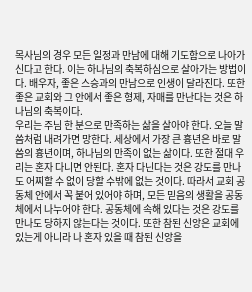목사님의 경우 모든 일정과 만남에 대해 기도함으로 나아가신다고 한다. 이는 하나님의 축복하심으로 살아가는 방법이다. 배우자, 좋은 스승과의 만남으로 인생이 달라진다. 또한 좋은 교회와 그 안에서 좋은 형제, 자매를 만난다는 것은 하나님의 축복이다.
우리는 주님 한 분으로 만족하는 삶을 살아야 한다. 오늘 말씀처럼 내려가면 망한다. 세상에서 가장 큰 흉년은 바로 말씀의 흉년이며, 하나님의 만족이 없는 삶이다. 또한 절대 우리는 혼자 다니면 안된다. 혼자 다닌다는 것은 강도를 만나도 어찌할 수 없이 당할 수밖에 없는 것이다. 따라서 교회 공동체 안에서 꼭 붙어 있어야 하며, 모든 믿음의 생활을 공동체에서 나누어야 한다. 공동체에 속해 있다는 것은 강도를 만나도 당하지 않는다는 것이다. 또한 참된 신앙은 교회에 있는게 아니라 나 혼자 있을 때 참된 신앙을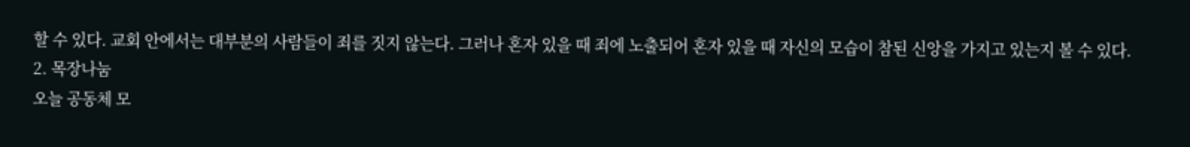할 수 있다. 교회 안에서는 대부분의 사람들이 죄를 짓지 않는다. 그러나 혼자 있을 때 죄에 노출되어 혼자 있을 때 자신의 모습이 참된 신앙을 가지고 있는지 볼 수 있다.
2. 목장나눔
오늘 공동체 모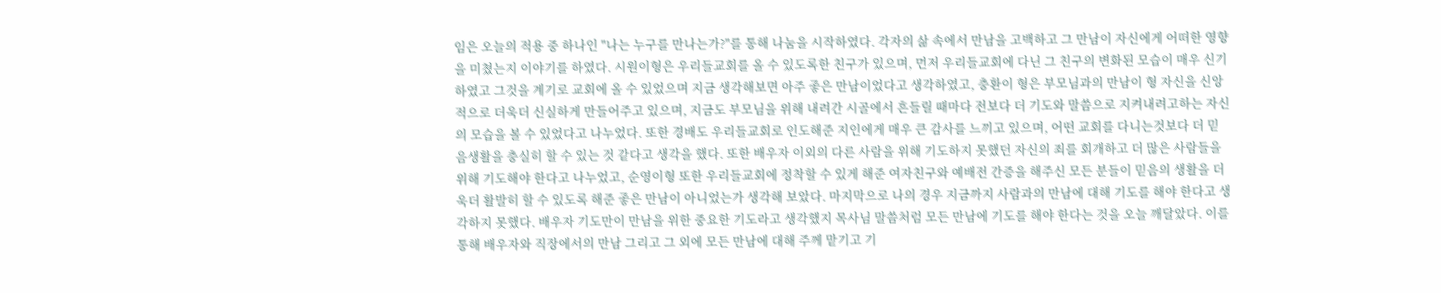임은 오늘의 적용 중 하나인 "나는 누구를 만나는가?"를 통해 나눔을 시작하였다. 각자의 삶 속에서 만남을 고백하고 그 만남이 자신에게 어떠한 영향을 미쳤는지 이야기를 하였다. 시원이형은 우리들교회를 올 수 있도록한 친구가 있으며, 먼저 우리들교회에 다닌 그 친구의 변화된 모습이 매우 신기하였고 그것을 계기로 교회에 올 수 있었으며 지금 생각해보면 아주 좋은 만남이었다고 생각하였고, 충환이 형은 부모님과의 만남이 형 자신을 신앙적으로 더욱더 신실하게 만들어주고 있으며, 지금도 부모님을 위해 내려간 시골에서 흔들릴 때마다 전보다 더 기도와 말씀으로 지켜내려고하는 자신의 모습을 볼 수 있었다고 나누었다. 또한 경배도 우리들교회로 인도해준 지인에게 매우 큰 감사를 느끼고 있으며, 어떤 교회를 다니는것보다 더 믿음생활을 충실히 할 수 있는 것 같다고 생각을 했다. 또한 배우자 이외의 다른 사람을 위해 기도하지 못했던 자신의 죄를 회개하고 더 많은 사람들을 위해 기도해야 한다고 나누었고, 순영이형 또한 우리들교회에 정착할 수 있게 해준 여자친구와 예배전 간증을 해주신 모든 분들이 믿음의 생활을 더욱더 활발히 할 수 있도록 해준 좋은 만남이 아니었는가 생각해 보았다. 마지막으로 나의 경우 지금까지 사람과의 만남에 대해 기도를 해야 한다고 생각하지 못했다. 배우자 기도만이 만남을 위한 중요한 기도라고 생각했지 목사님 말씀처럼 모든 만남에 기도를 해야 한다는 것을 오늘 깨달았다. 이를 통해 배우자와 직장에서의 만남 그리고 그 외에 모든 만남에 대해 주께 맡기고 기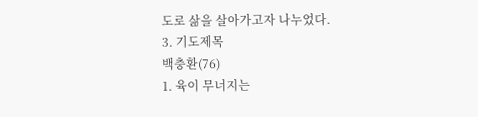도로 삶을 살아가고자 나누었다.
3. 기도제목
백충환(76)
1. 육이 무너지는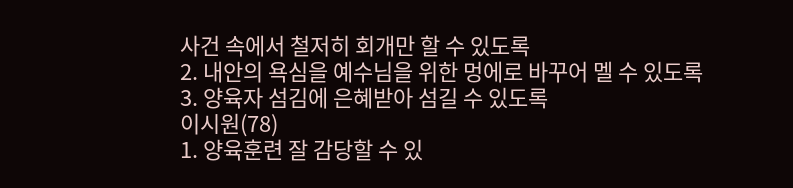사건 속에서 철저히 회개만 할 수 있도록
2. 내안의 욕심을 예수님을 위한 멍에로 바꾸어 멜 수 있도록
3. 양육자 섬김에 은혜받아 섬길 수 있도록
이시원(78)
1. 양육훈련 잘 감당할 수 있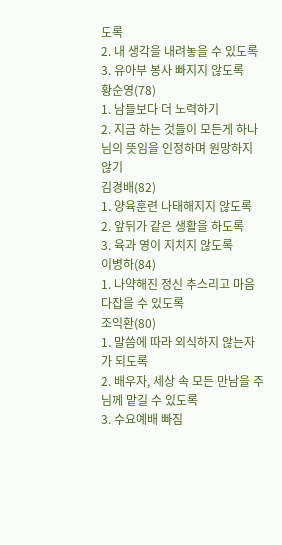도록
2. 내 생각을 내려놓을 수 있도록
3. 유아부 봉사 빠지지 않도록
황순영(78)
1. 남들보다 더 노력하기
2. 지금 하는 것들이 모든게 하나님의 뜻임을 인정하며 원망하지 않기
김경배(82)
1. 양육훈련 나태해지지 않도록
2. 앞뒤가 같은 생활을 하도록
3. 육과 영이 지치지 않도록
이병하(84)
1. 나약해진 정신 추스리고 마음 다잡을 수 있도록
조익환(80)
1. 말씀에 따라 외식하지 않는자가 되도록
2. 배우자, 세상 속 모든 만남을 주님께 맡길 수 있도록
3. 수요예배 빠짐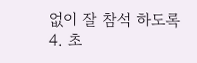없이 잘 참석 하도록
4. 초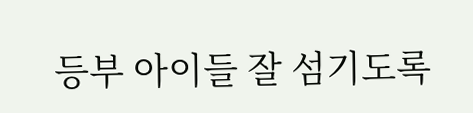등부 아이들 잘 섬기도록